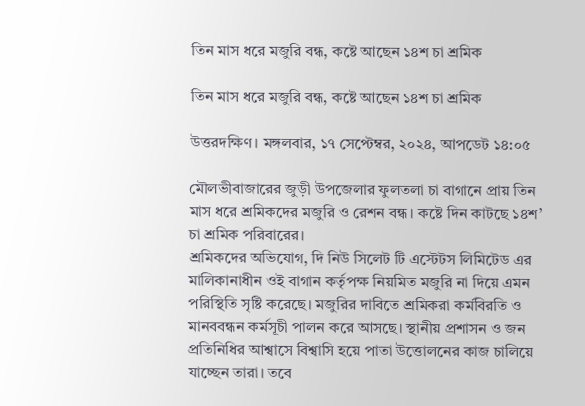তিন মাস ধরে মজুরি বন্ধ, কষ্টে আছেন ১৪শ চা শ্রমিক

তিন মাস ধরে মজুরি বন্ধ, কষ্টে আছেন ১৪শ চা শ্রমিক

উত্তরদক্ষিণ। মঙ্গলবার, ১৭ সেপ্টেম্বর, ২০২৪, আপডেট ১৪:০৫

মৌলভীবাজারের জুড়ী উপজেলার ফুলতলা চা বাগানে প্রায় তিন মাস ধরে শ্রমিকদের মজুরি ও রেশন বন্ধ। কষ্টে দিন কাটছে ১৪শ’ চা শ্রমিক পরিবারের।
শ্রমিকদের অভিযোগ, দি নিউ সিলেট টি এস্টেটস লিমিটেড এর মালিকানাধীন ওই বাগান কর্তৃপক্ষ নিয়মিত মজুরি না দিয়ে এমন পরিস্থিতি সৃষ্টি করেছে। মজুরির দাবিতে শ্রমিকরা কর্মবিরতি ও মানববন্ধন কর্মসূচী পালন করে আসছে। স্থানীয় প্রশাসন ও জন প্রতিনিধির আশ্বাসে বিশ্বাসি হয়ে পাতা উত্তোলনের কাজ চালিয়ে যাচ্ছেন তারা। তবে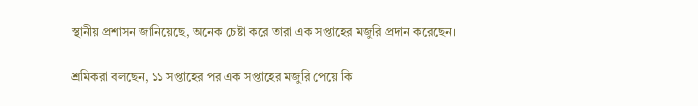স্থানীয় প্রশাসন জানিয়েছে, অনেক চেষ্টা করে তারা এক সপ্তাহের মজুরি প্রদান করেছেন।

শ্রমিকরা বলছেন, ১১ সপ্তাহের পর এক সপ্তাহের মজুরি পেয়ে কি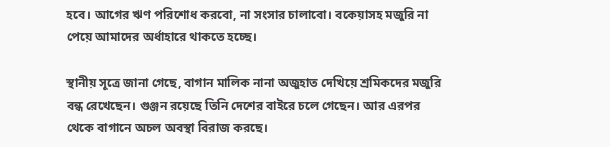হবে। আগের ঋণ পরিশোধ করবো, না সংসার চালাবো। বকেয়াসহ মজুরি না পেয়ে আমাদের অর্ধাহারে থাকতে হচ্ছে।

স্থানীয় সূত্রে জানা গেছে, বাগান মালিক নানা অজুহাত দেখিয়ে শ্রমিকদের মজুরি বন্ধ রেখেছেন। গুঞ্জন রয়েছে তিনি দেশের বাইরে চলে গেছেন। আর এরপর থেকে বাগানে অচল অবস্থা বিরাজ করছে।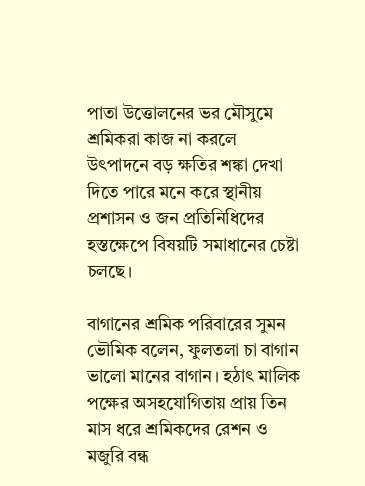পাতা উত্তোলনের ভর মৌসুমে শ্রমিকরা কাজ না করলে উৎপাদনে বড় ক্ষতির শঙ্কা দেখা দিতে পারে মনে করে স্থানীয় প্রশাসন ও জন প্রতিনিধিদের হস্তক্ষেপে বিষয়টি সমাধানের চেষ্টা চলছে।

বাগানের শ্রমিক পরিবারের সুমন ভৌমিক বলেন, ফুলতলা চা বাগান ভালো মানের বাগান। হঠাৎ মালিক পক্ষের অসহযোগিতায় প্রায় তিন মাস ধরে শ্রমিকদের রেশন ও মজুরি বন্ধ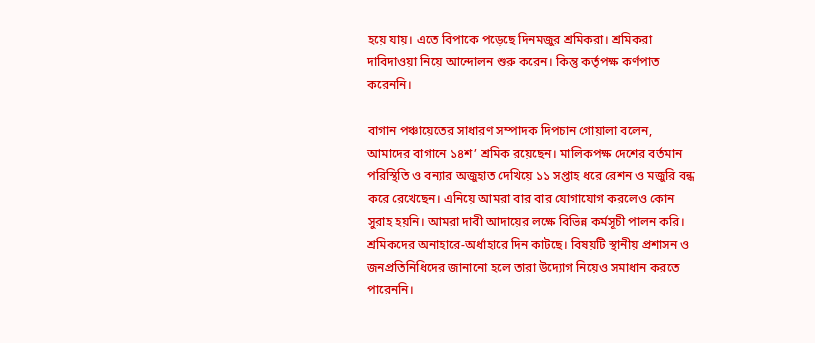হয়ে যায়। এতে বিপাকে পড়েছে দিনমজুর শ্রমিকরা। শ্রমিকরা দাবিদাওয়া নিয়ে আন্দোলন শুরু করেন। কিন্তু কর্তৃপক্ষ কর্ণপাত করেননি।

বাগান পঞ্চায়েতের সাধারণ সম্পাদক দিপচান গোয়ালা বলেন, আমাদের বাগানে ১৪শ’ শ্রমিক রয়েছেন। মালিকপক্ষ দেশের বর্তমান পরিস্থিতি ও বন্যার অজুহাত দেখিয়ে ১১ সপ্তাহ ধরে রেশন ও মজুরি বন্ধ করে রেখেছেন। এনিয়ে আমরা বার বার যোগাযোগ করলেও কোন সুরাহ হয়নি। আমরা দাবী আদায়ের লক্ষে বিভিন্ন কর্মসূচী পালন করি। শ্রমিকদের অনাহারে-অর্ধাহারে দিন কাটছে। বিষয়টি স্থানীয় প্রশাসন ও জনপ্রতিনিধিদের জানানো হলে তারা উদ্যোগ নিয়েও সমাধান করতে পারেননি।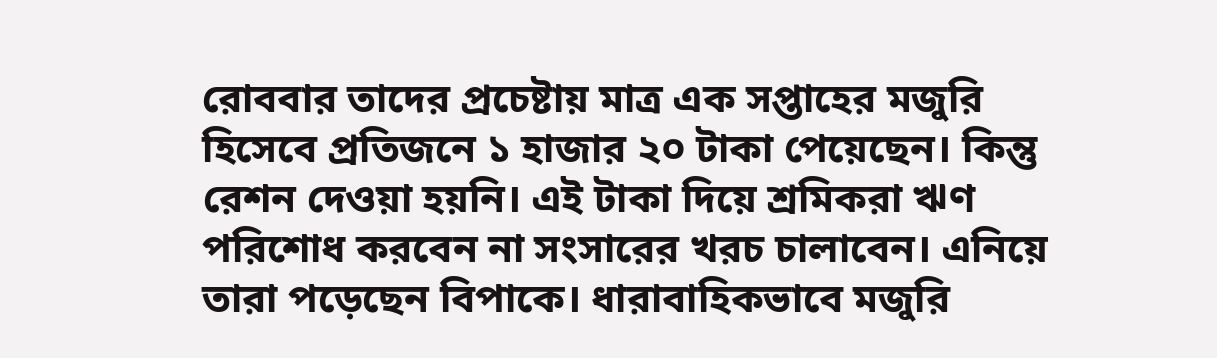রোববার তাদের প্রচেষ্টায় মাত্র এক সপ্তাহের মজুরি হিসেবে প্রতিজনে ১ হাজার ২০ টাকা পেয়েছেন। কিন্তু রেশন দেওয়া হয়নি। এই টাকা দিয়ে শ্রমিকরা ঋণ পরিশোধ করবেন না সংসারের খরচ চালাবেন। এনিয়ে তারা পড়েছেন বিপাকে। ধারাবাহিকভাবে মজুরি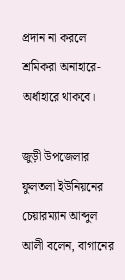প্রদান না করলে শ্রমিকরা অনাহারে-অর্ধাহারে থাকবে।

জুড়ী উপজেলার ফুলতলা ইউনিয়নের চেয়ারম্যান আব্দুল আলী বলেন, বাগানের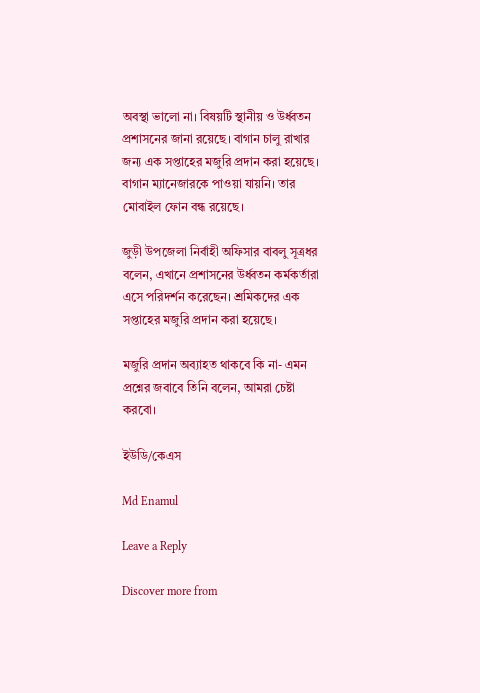অবস্থা ভালো না। বিষয়টি স্থানীয় ও উর্ধ্বতন প্রশাসনের জানা রয়েছে। বাগান চালু রাখার জন্য এক সপ্তাহের মজুরি প্রদান করা হয়েছে। বাগান ম্যানেজারকে পাওয়া যায়নি। তার মোবাইল ফোন বন্ধ রয়েছে।

জুড়ী উপজেলা নির্বাহী অফিসার বাবলু সূত্রধর বলেন, এখানে প্রশাসনের উর্ধ্বতন কর্মকর্তারা এসে পরিদর্শন করেছেন। শ্রমিকদের এক সপ্তাহের মজুরি প্রদান করা হয়েছে।

মজুরি প্রদান অব্যাহত থাকবে কি না- এমন প্রশ্নের জবাবে তিনি বলেন, আমরা চেষ্টা করবো।

ইউডি/কেএস

Md Enamul

Leave a Reply

Discover more from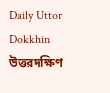Daily Uttor Dokkhin উত্তরদক্ষিণ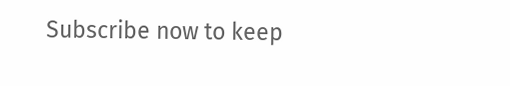Subscribe now to keep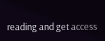reading and get access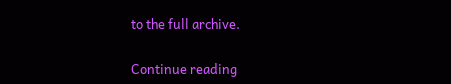to the full archive.

Continue reading